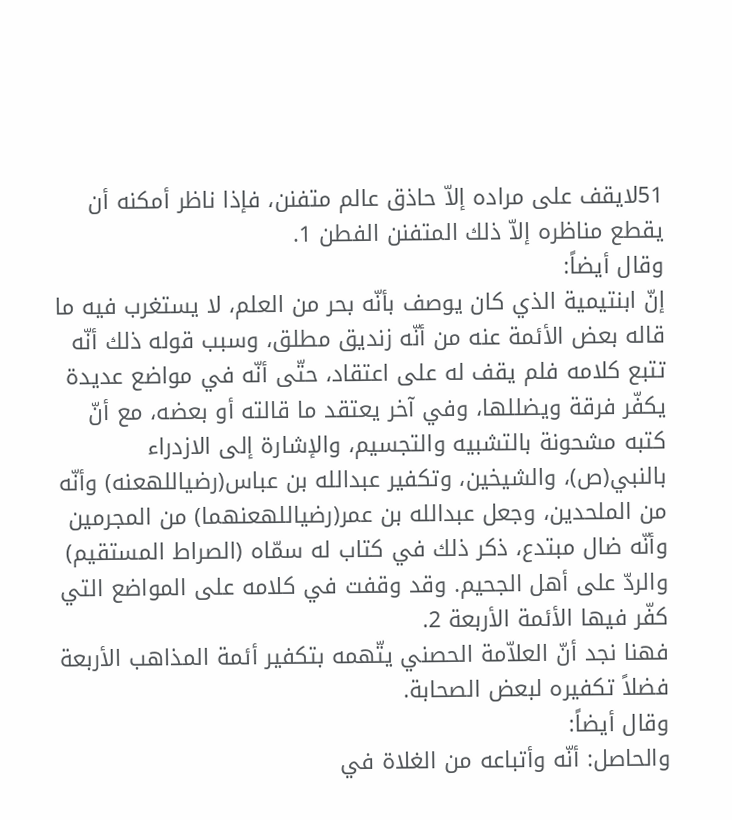51لايقف على مراده إلاّ حاذق عالم متفنن، فإذا ناظر أمكنه أن يقطع مناظره إلاّ ذلك المتفنن الفطن 1.
وقال أيضاً:
إنّ ابنتيمية الذي كان يوصف بأنّه بحر من العلم، لا يستغرب فيه ما قاله بعض الأئمة عنه من أنّه زنديق مطلق، وسبب قوله ذلك أنّه تتبع كلامه فلم يقف له على اعتقاد، حتّى أنّه في مواضع عديدة يكفّر فرقة ويضللها، وفي آخر يعتقد ما قالته أو بعضه، مع أنّ كتبه مشحونة بالتشبيه والتجسيم، والإشارة إلى الازدراء بالنبي(ص)، والشيخين، وتكفير عبدالله بن عباس(رضياللهعنه) وأنّه من الملحدين، وجعل عبدالله بن عمر(رضياللهعنهما) من المجرمين وأنّه ضال مبتدع، ذكر ذلك في كتاب له سمّاه (الصراط المستقيم) والردّ على أهل الجحيم. وقد وقفت في كلامه على المواضع التي كفّر فيها الأئمة الأربعة 2.
فهنا نجد أنّ العلاّمة الحصني يتّهمه بتكفير أئمة المذاهب الأربعة فضلاً تكفيره لبعض الصحابة.
وقال أيضاً:
والحاصل: أنّه وأتباعه من الغلاة في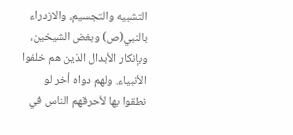التشبيه والتجسيم، والازدراء بالنبي(ص) وبغض الشيخين، وبإنكار الأبدال الذين هم خلفوا الأنبياء. ولهم دواه أخر لو نطقوا بها لأحرقهم الناس في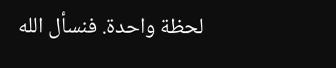لحظة واحدة. فنسأل الله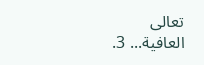تعالى العافية... 3.